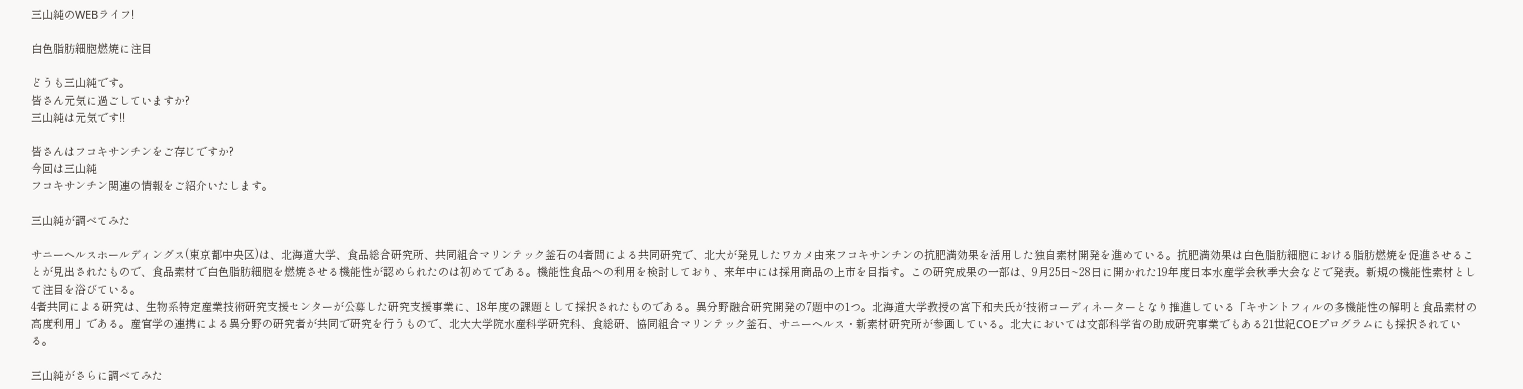三山純のWEBライフ!

白色脂肪細胞燃焼に注目

どうも三山純です。
皆さん元気に過ごしていますか?
三山純は元気です!!

皆さんはフコキサンチンをご存じですか?
今回は三山純
フコキサンチン関連の情報をご紹介いたします。

三山純が調べてみた

サニーヘルスホールディングス(東京都中央区)は、北海道大学、食品総合研究所、共同組合マリンテック釜石の4者間による共同研究で、北大が発見したワカメ由来フコキサンチンの抗肥満効果を活用した独自素材開発を進めている。抗肥満効果は白色脂肪細胞における脂肪燃焼を促進させることが見出されたもので、食品素材で白色脂肪細胞を燃焼させる機能性が認められたのは初めてである。機能性食品への利用を検討しており、来年中には採用商品の上市を目指す。この研究成果の一部は、9月25日~28日に開かれた19年度日本水産学会秋季大会などで発表。新規の機能性素材として注目を浴びている。
4者共同による研究は、生物系特定産業技術研究支援センターが公募した研究支援事業に、18年度の課題として採択されたものである。異分野融合研究開発の7題中の1つ。北海道大学教授の宮下和夫氏が技術コーディネーターとなり推進している「キサントフィルの多機能性の解明と食品素材の高度利用」である。産官学の連携による異分野の研究者が共同で研究を行うもので、北大大学院水産科学研究科、食総研、協同組合マリンテック釜石、サニーヘルス・新素材研究所が参画している。北大においては文部科学省の助成研究事業でもある21世紀COEプログラムにも採択されている。

三山純がさらに調べてみた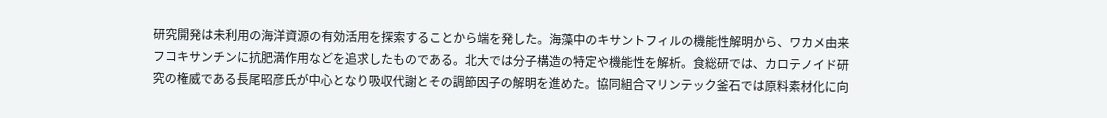研究開発は未利用の海洋資源の有効活用を探索することから端を発した。海藻中のキサントフィルの機能性解明から、ワカメ由来フコキサンチンに抗肥満作用などを追求したものである。北大では分子構造の特定や機能性を解析。食総研では、カロテノイド研究の権威である長尾昭彦氏が中心となり吸収代謝とその調節因子の解明を進めた。協同組合マリンテック釜石では原料素材化に向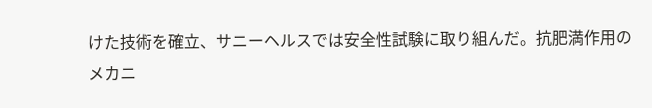けた技術を確立、サニーヘルスでは安全性試験に取り組んだ。抗肥満作用のメカニ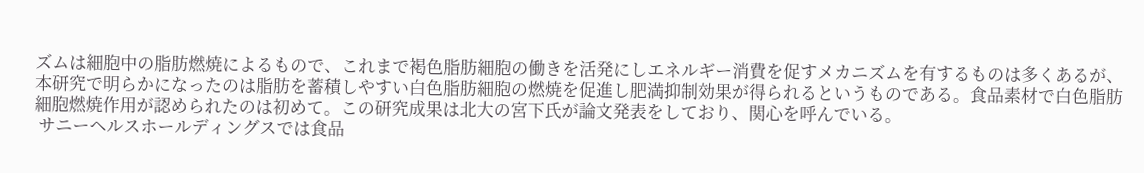ズムは細胞中の脂肪燃焼によるもので、これまで褐色脂肪細胞の働きを活発にしエネルギー消費を促すメカニズムを有するものは多くあるが、本研究で明らかになったのは脂肪を蓄積しやすい白色脂肪細胞の燃焼を促進し肥満抑制効果が得られるというものである。食品素材で白色脂肪細胞燃焼作用が認められたのは初めて。この研究成果は北大の宮下氏が論文発表をしており、関心を呼んでいる。
 サニーヘルスホールディングスでは食品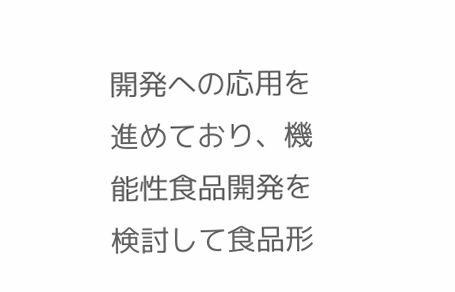開発への応用を進めており、機能性食品開発を検討して食品形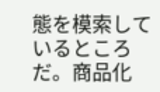態を模索しているところだ。商品化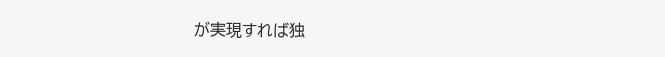が実現すれば独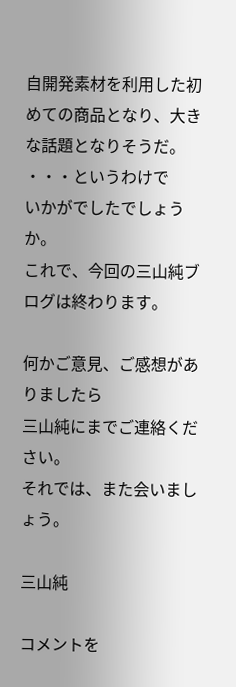自開発素材を利用した初めての商品となり、大きな話題となりそうだ。
・・・というわけで
いかがでしたでしょうか。
これで、今回の三山純ブログは終わります。

何かご意見、ご感想がありましたら
三山純にまでご連絡ください。
それでは、また会いましょう。

三山純

コメントを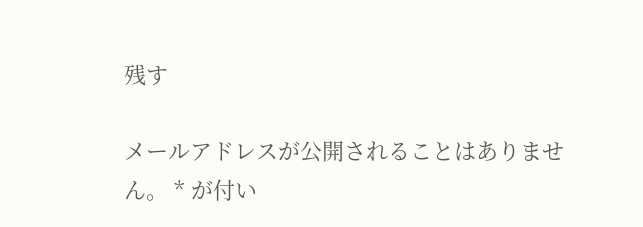残す

メールアドレスが公開されることはありません。 * が付い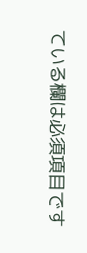ている欄は必須項目です